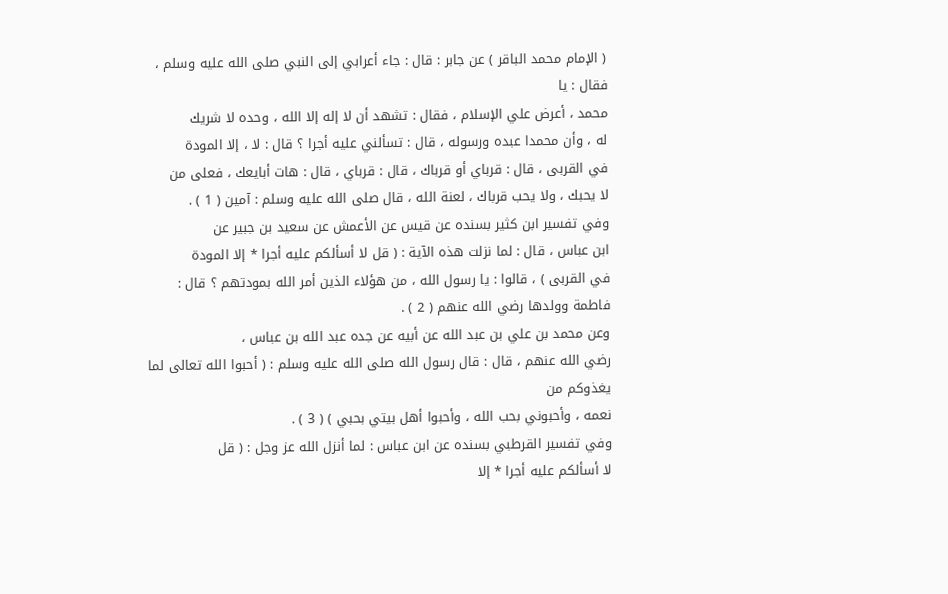( الإمام محمد الباقر ) عن جابر : قال : جاء أعرابي إلى النبي صلى الله عليه وسلم ، فقال : يا
محمد ، أعرض علي الإسلام ، فقال : تشهد أن لا إله إلا الله ، وحده لا شريك
له ، وأن محمدا عبده ورسوله ، قال : تسألني عليه أجرا ؟ قال : لا ، إلا المودة
في القربى ، قال : قرباي أو قرباك ، قال : قرباي ، قال : هات أبايعك ، فعلى من
لا يحبك ، ولا يحب قرباك ، لعنة الله ، قال صلى الله عليه وسلم : آمين ( 1 ) .
وفي تفسير ابن كثير بسنده عن قيس عن الأعمش عن سعيد بن جبير عن
ابن عباس ، قال : لما نزلت هذه الآية : ( قل لا أسألكم عليه أجرا * إلا المودة
في القربى ) ، قالوا : يا رسول الله ، من هؤلاء الذين أمر الله بمودتهم ؟ قال :
فاطمة وولدها رضي الله عنهم ( 2 ) .
وعن محمد بن علي بن عبد الله عن أبيه عن جده عبد الله بن عباس ،
رضي الله عنهم ، قال : قال رسول الله صلى الله عليه وسلم : ( أحبوا الله تعالى لما يغذوكم من
نعمه ، وأحبوني بحب الله ، وأحبوا أهل بيتي بحبي ) ( 3 ) .
وفي تفسير القرطبي بسنده عن ابن عباس : لما أنزل الله عز وجل : ( قل
لا أسألكم عليه أجرا * إلا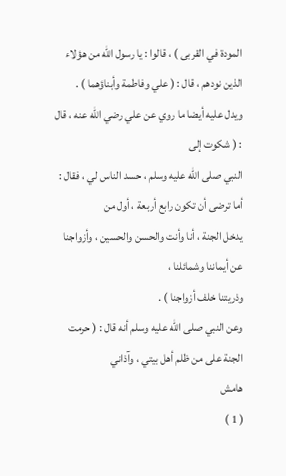المودة في القربى ) ، قالوا : يا رسول الله من هؤلاء
الذين نودهم ، قال : ( علي وفاطمة وأبناؤهما ) .
ويدل عليه أيضا ما روي عن علي رضي الله عنه ، قال : ( شكوت إلى
النبي صلى الله عليه وسلم ، حسد الناس لي ، فقال : أما ترضى أن تكون رابع أربعة ، أول من
يدخل الجنة ، أنا وأنت والحسن والحسين ، وأزواجنا عن أيماننا وشمائلنا ،
وذريتنا خلف أزواجنا ) .
وعن النبي صلى الله عليه وسلم أنه قال : ( حرمت الجنة على من ظلم أهل بيتي ، وآذاني
هامش
( 1 )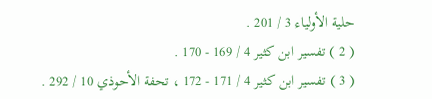حلية الأولياء 3 / 201 .
( 2 ) تفسير ابن كثير 4 / 169 - 170 .
( 3 ) تفسير ابن كثير 4 / 171 - 172 ، تحفة الأحوذي 10 / 292 .